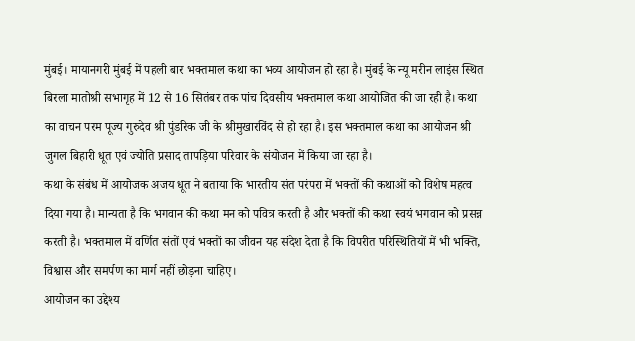मुंबई। मायानगरी मुंबई में पहली बार भक्तमाल कथा का भव्य आयोजन हो रहा है। मुंबई के न्यू मरीन लाइंस स्थित बिरला मातोश्री सभागृह में 12 से 16 सितंबर तक पांच दिवसीय भक्तमाल कथा आयोजित की जा रही है। कथा का वाचन परम पूज्य गुरुदेव श्री पुंडरिक जी के श्रीमुखारविंद से हो रहा है। इस भक्तमाल कथा का आयोजन श्री जुगल बिहारी धूत एवं ज्योति प्रसाद तापड़िया परिवार के संयोजन में किया जा रहा है।
कथा के संबंध में आयोजक अजय धूत ने बताया कि भारतीय संत परंपरा में भक्तों की कथाओं को विशेष महत्व दिया गया है। मान्यता है कि भगवान की कथा मन को पवित्र करती है और भक्तों की कथा स्वयं भगवान को प्रसन्न करती है। भक्तमाल में वर्णित संतों एवं भक्तों का जीवन यह संदेश देता है कि विपरीत परिस्थितियों में भी भक्ति, विश्वास और समर्पण का मार्ग नहीं छोड़ना चाहिए।
आयोजन का उद्देश्य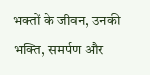भक्तों के जीवन, उनकी भक्ति, समर्पण और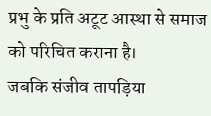प्रभु के प्रति अटूट आस्था से समाज को परिचित कराना है।
जबकि संजीव तापड़िया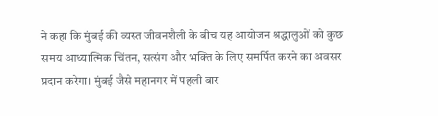ने कहा कि मुंबई की व्यस्त जीवनशैली के बीच यह आयोजन श्रद्धालुओं को कुछ समय आध्यात्मिक चिंतन, सत्संग और भक्ति के लिए समर्पित करने का अवसर प्रदान करेगा। मुंबई जैसे महानगर में पहली बार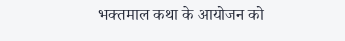भक्तमाल कथा के आयोजन को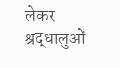लेकर श्रद्धालुओं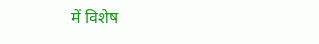में विशेष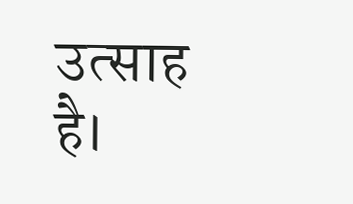उत्साह है।